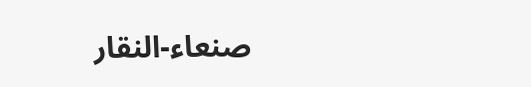صنعاء-النقار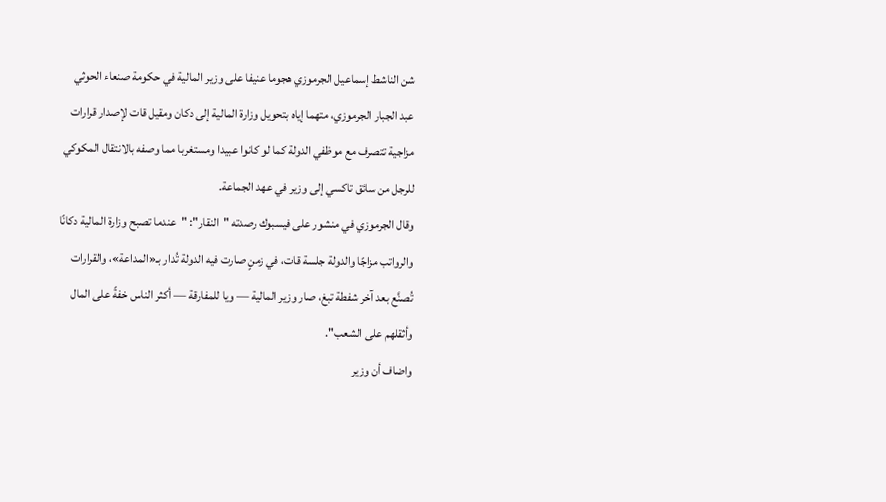شن الناشط إسماعيل الجرموزي هجوما عنيفا على وزير المالية في حكومة صنعاء الحوثي عبد الجبار الجرموزي، متهما إياه بتحويل وزارة المالية إلى دكان ومقيل قات لإصدار قرارات مزاجية تتصرف مع موظفي الدولة كما لو كانوا عبيدا ومستغربا مما وصفه بالانتقال المكوكي للرجل من سائق تاكسي إلى وزير في عهد الجماعة.
وقال الجرموزي في منشور على فيسبوك رصدته "النقار": "عندما تصبح وزارة المالية دكانًا والرواتب مزاجًا والدولة جلسة قات، في زمنٍ صارت فيه الدولة تُدار بـ«المداعة»، والقرارات تُصنَّع بعد آخر شفطة تبغ، صار وزير المالية — ويا للمفارقة — أكثر الناس خفةً على المال وأثقلهم على الشعب".
واضاف أن وزير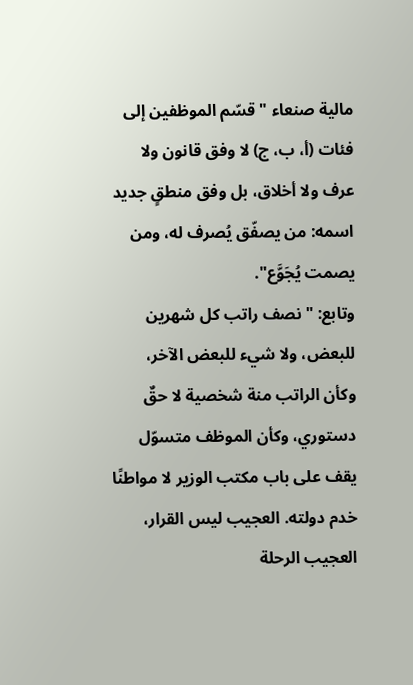مالية صنعاء "قسّم الموظفين إلى فئات (أ، ب، ج) لا وفق قانون ولا عرف ولا أخلاق، بل وفق منطقٍ جديد اسمه: من يصفّق يُصرف له، ومن يصمت يُجَوَّع".
وتابع: "نصف راتب كل شهرين للبعض، ولا شيء للبعض الآخر، وكأن الراتب منة شخصية لا حقٌ دستوري، وكأن الموظف متسوّل يقف على باب مكتب الوزير لا مواطنًا خدم دولته. العجيب ليس القرار، العجيب الرحلة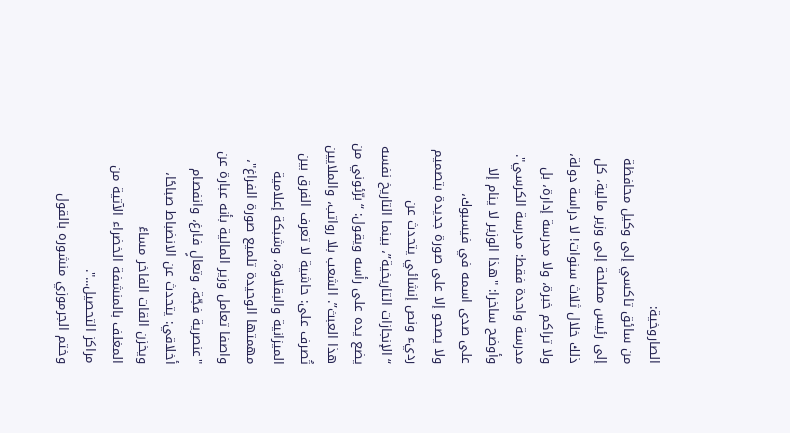الصاروخية:
من سائق تاكسي إلى وكيل محافظة إلى رئيس مصلحة إلى وزير مالية، كل ذلك خلال ثلاث سنوات! لا دراسة دولة، ولا تراكم خبرة، ولا مدرسة إدارة، بل مدرسة واحدة فقط: مدرسة الكرسي".
وأوضح ساخرا: "هذا الوزير لا ينام إلا على صدى اسمه في فيسبوك،
ولا يصحو إلا على صورة جديدة بتصميم رديء ونص إنشائي يتحدث عن “الإنجازات التاريخية”، بينما التاريخ نفسه يضع يده على رأسه ويقول: “برّئوني من هذا العبث”. الشعب بلا رواتب، والملايين تُصرف على: حاشية لا تعرف الفرق بين الميزانية والبقلاوة، وشبكة إعلامية مهمتها الوحيدة تلميع صورة الفراغ"، واصفا تعامل وزير المالية بأنه عبارة عن "عنصرية فجّة، وتعالٍ فارغ، وانفصام أخلاقي: يتحدث عن الانضباط صباحًا، ويخزن القات الفاخر مساءً
المغلف بالمنشفة الخضراء الآتية من مراكز التحصيل...".
وختم الجرموزي منشوره بالقول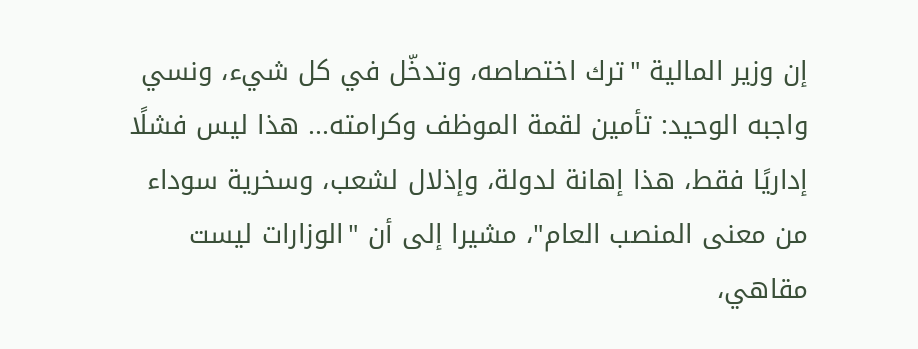إن وزير المالية "ترك اختصاصه، وتدخّل في كل شيء، ونسي واجبه الوحيد: تأمين لقمة الموظف وكرامته... هذا ليس فشلًا إداريًا فقط، هذا إهانة لدولة، وإذلال لشعب، وسخرية سوداء من معنى المنصب العام"، مشيرا إلى أن "الوزارات ليست مقاهي،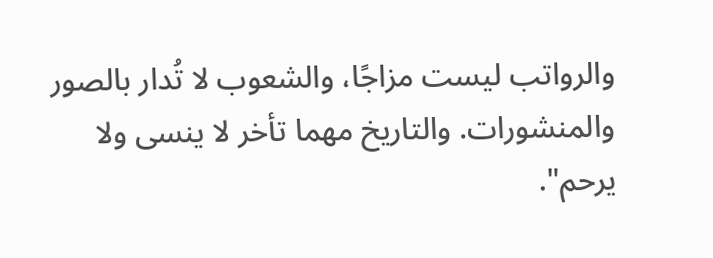والرواتب ليست مزاجًا، والشعوب لا تُدار بالصور والمنشورات. والتاريخ مهما تأخر لا ينسى ولا يرحم".